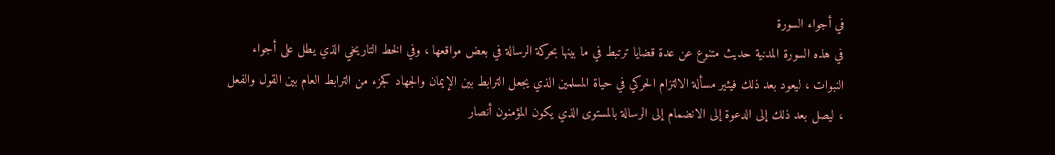في أجواء السورة
في هذه السورة المدنية حديث متنوع عن عدة قضايا ترتبط في ما بينها بحركة الرسالة في بعض مواقعها ، وفي الخط التاريخي الذي يطل على أجواء النبوات ، ليعود بعد ذلك فيثير مسألة الالتزام الحركي في حياة المسلمين الذي يجعل الترابط بين الإيمان والجهاد كجزء من الترابط العام بين القول والفعل ، ليصل بعد ذلك إلى الدعوة إلى الانضمام إلى الرسالة بالمستوى الذي يكون المؤمنون أنصار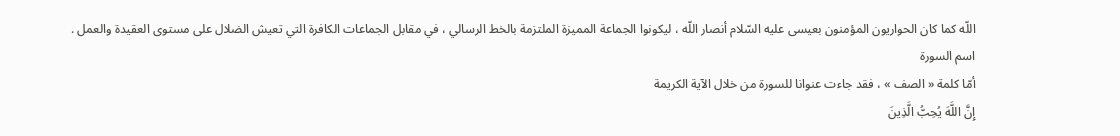اللّه كما كان الحواريون المؤمنون بعيسى عليه السّلام أنصار اللّه ، ليكونوا الجماعة المميزة الملتزمة بالخط الرسالي ، في مقابل الجماعات الكافرة التي تعيش الضلال على مستوى العقيدة والعمل .
اسم السورة
أمّا كلمة « الصف » ، فقد جاءت عنوانا للسورة من خلال الآية الكريمة
إِنَّ اللَّهَ يُحِبُّ الَّذِينَ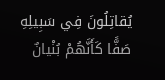يُقاتِلُونَ فِي سَبِيلِهِ صَفًّا كَأَنَّهُمْ بُنْيانٌ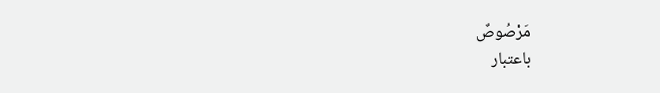مَرْصُوصٌ
باعتبار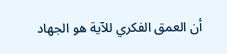أن العمق الفكري للآية هو الجهاد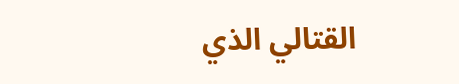القتالي الذي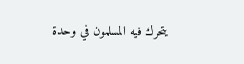يتحرك فيه المسلمون في وحدة